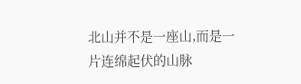北山并不是一座山,而是一片连绵起伏的山脉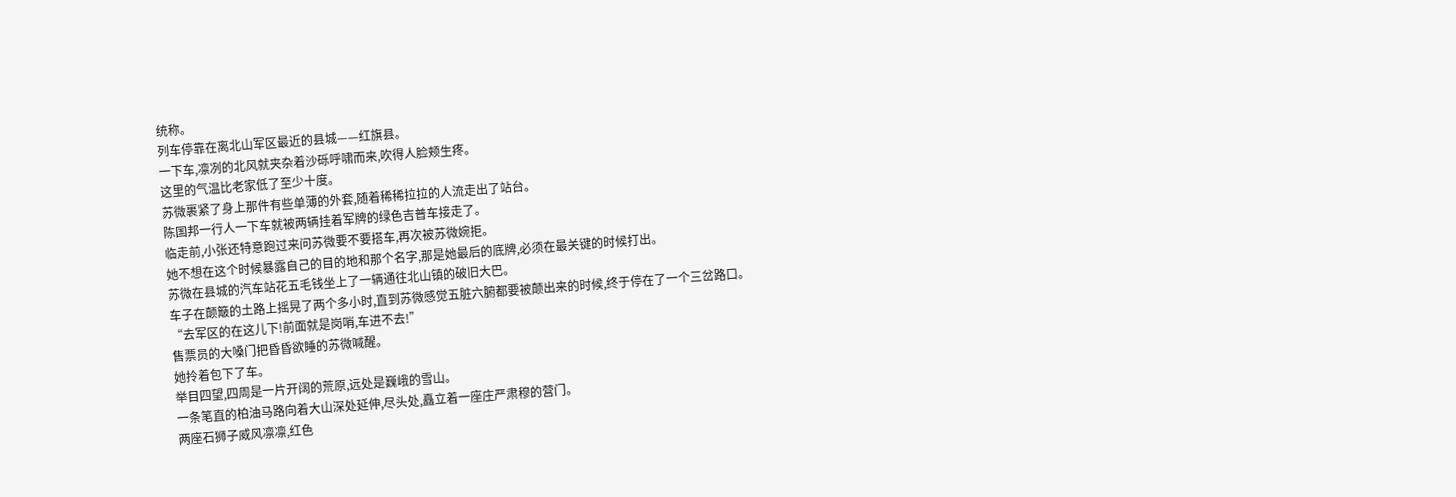统称。
列车停靠在离北山军区最近的县城——红旗县。
一下车,凛冽的北风就夹杂着沙砾呼啸而来,吹得人脸颊生疼。
这里的气温比老家低了至少十度。
苏微裹紧了身上那件有些单薄的外套,随着稀稀拉拉的人流走出了站台。
陈国邦一行人一下车就被两辆挂着军牌的绿色吉普车接走了。
临走前,小张还特意跑过来问苏微要不要搭车,再次被苏微婉拒。
她不想在这个时候暴露自己的目的地和那个名字,那是她最后的底牌,必须在最关键的时候打出。
苏微在县城的汽车站花五毛钱坐上了一辆通往北山镇的破旧大巴。
车子在颠簸的土路上摇晃了两个多小时,直到苏微感觉五脏六腑都要被颠出来的时候,终于停在了一个三岔路口。
“去军区的在这儿下!前面就是岗哨,车进不去!”
售票员的大嗓门把昏昏欲睡的苏微喊醒。
她拎着包下了车。
举目四望,四周是一片开阔的荒原,远处是巍峨的雪山。
一条笔直的柏油马路向着大山深处延伸,尽头处,矗立着一座庄严肃穆的营门。
两座石狮子威风凛凛,红色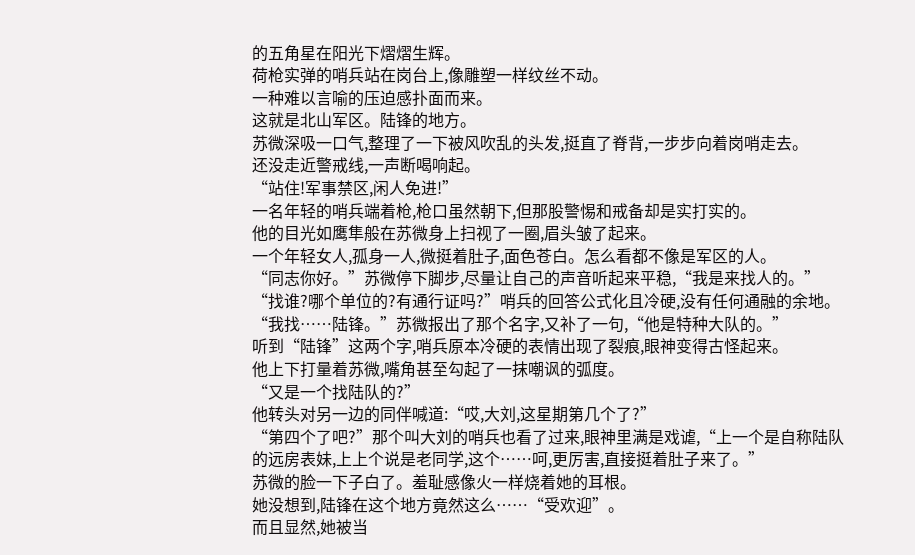的五角星在阳光下熠熠生辉。
荷枪实弹的哨兵站在岗台上,像雕塑一样纹丝不动。
一种难以言喻的压迫感扑面而来。
这就是北山军区。陆锋的地方。
苏微深吸一口气,整理了一下被风吹乱的头发,挺直了脊背,一步步向着岗哨走去。
还没走近警戒线,一声断喝响起。
“站住!军事禁区,闲人免进!”
一名年轻的哨兵端着枪,枪口虽然朝下,但那股警惕和戒备却是实打实的。
他的目光如鹰隼般在苏微身上扫视了一圈,眉头皱了起来。
一个年轻女人,孤身一人,微挺着肚子,面色苍白。怎么看都不像是军区的人。
“同志你好。”苏微停下脚步,尽量让自己的声音听起来平稳,“我是来找人的。”
“找谁?哪个单位的?有通行证吗?”哨兵的回答公式化且冷硬,没有任何通融的余地。
“我找……陆锋。”苏微报出了那个名字,又补了一句,“他是特种大队的。”
听到“陆锋”这两个字,哨兵原本冷硬的表情出现了裂痕,眼神变得古怪起来。
他上下打量着苏微,嘴角甚至勾起了一抹嘲讽的弧度。
“又是一个找陆队的?”
他转头对另一边的同伴喊道:“哎,大刘,这星期第几个了?”
“第四个了吧?”那个叫大刘的哨兵也看了过来,眼神里满是戏谑,“上一个是自称陆队的远房表妹,上上个说是老同学,这个……呵,更厉害,直接挺着肚子来了。”
苏微的脸一下子白了。羞耻感像火一样烧着她的耳根。
她没想到,陆锋在这个地方竟然这么……“受欢迎”。
而且显然,她被当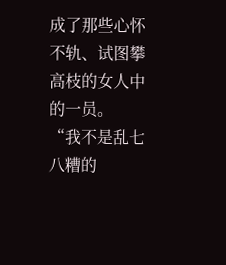成了那些心怀不轨、试图攀高枝的女人中的一员。
“我不是乱七八糟的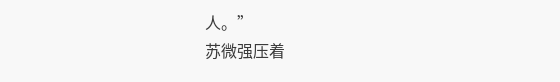人。”
苏微强压着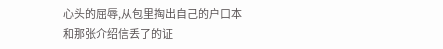心头的屈辱,从包里掏出自己的户口本和那张介绍信丢了的证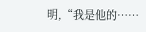明,“我是他的……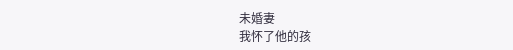未婚妻
我怀了他的孩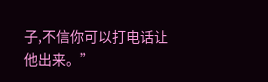子,不信你可以打电话让他出来。”